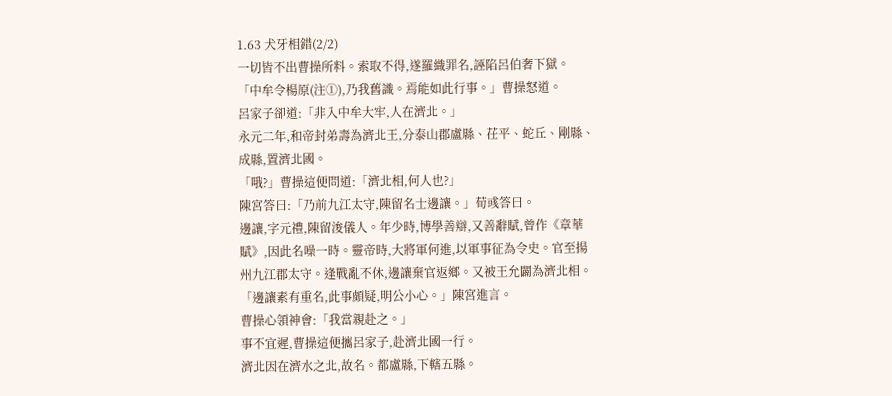1.63 犬牙相錯(2/2)
一切皆不出曹操所料。索取不得,遂羅織罪名,誣陷呂伯奢下獄。
「中牟令楊原(注①),乃我舊識。焉能如此行事。」曹操怒道。
呂家子卻道:「非入中牟大牢,人在濟北。」
永元二年,和帝封弟壽為濟北王,分泰山郡盧縣、茌平、蛇丘、剛縣、成縣,置濟北國。
「哦?」曹操這便問道:「濟北相,何人也?」
陳宮答曰:「乃前九江太守,陳留名士邊讓。」荀彧答曰。
邊讓,字元禮,陳留浚儀人。年少時,博學善辯,又善辭賦,曾作《章華賦》,因此名噪一時。靈帝時,大將軍何進,以軍事征為令史。官至揚州九江郡太守。逢戰亂不休,邊讓棄官返鄉。又被王允闢為濟北相。
「邊讓素有重名,此事頗疑,明公小心。」陳宮進言。
曹操心領神會:「我當親赴之。」
事不宜遲,曹操這便攜呂家子,赴濟北國一行。
濟北因在濟水之北,故名。都盧縣,下轄五縣。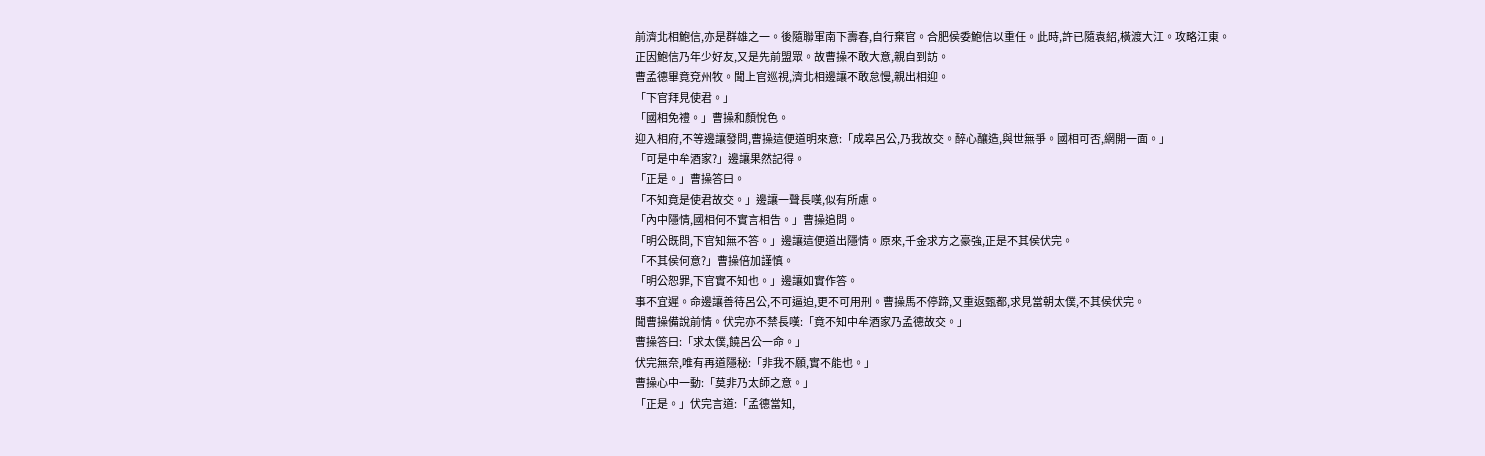前濟北相鮑信,亦是群雄之一。後隨聯軍南下壽春,自行棄官。合肥侯委鮑信以重任。此時,許已隨袁紹,橫渡大江。攻略江東。
正因鮑信乃年少好友,又是先前盟眾。故曹操不敢大意,親自到訪。
曹孟德畢竟兗州牧。聞上官巡視,濟北相邊讓不敢怠慢,親出相迎。
「下官拜見使君。」
「國相免禮。」曹操和顏悅色。
迎入相府,不等邊讓發問,曹操這便道明來意:「成皋呂公,乃我故交。醉心釀造,與世無爭。國相可否,網開一面。」
「可是中牟酒家?」邊讓果然記得。
「正是。」曹操答曰。
「不知竟是使君故交。」邊讓一聲長嘆,似有所慮。
「內中隱情,國相何不實言相告。」曹操追問。
「明公既問,下官知無不答。」邊讓這便道出隱情。原來,千金求方之豪強,正是不其侯伏完。
「不其侯何意?」曹操倍加謹慎。
「明公恕罪,下官實不知也。」邊讓如實作答。
事不宜遲。命邊讓善待呂公,不可逼迫,更不可用刑。曹操馬不停蹄,又重返甄都,求見當朝太僕,不其侯伏完。
聞曹操備說前情。伏完亦不禁長嘆:「竟不知中牟酒家乃孟德故交。」
曹操答曰:「求太僕,饒呂公一命。」
伏完無奈,唯有再道隱秘:「非我不願,實不能也。」
曹操心中一動:「莫非乃太師之意。」
「正是。」伏完言道:「孟德當知,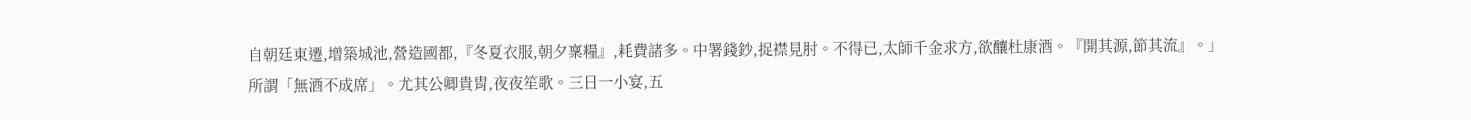自朝廷東遷,增築城池,營造國都,『冬夏衣服,朝夕稟糧』,耗費諸多。中署錢鈔,捉襟見肘。不得已,太師千金求方,欲釀杜康酒。『開其源,節其流』。」
所謂「無酒不成席」。尤其公卿貴胄,夜夜笙歌。三日一小宴,五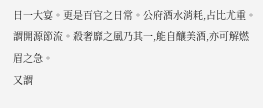日一大宴。更是百官之日常。公府酒水消耗,占比尤重。
謂開源節流。殺奢靡之風乃其一,能自釀美酒,亦可解燃眉之急。
又謂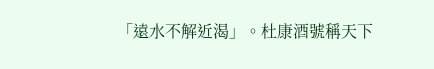「遠水不解近渴」。杜康酒號稱天下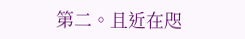第二。且近在咫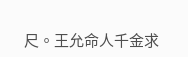尺。王允命人千金求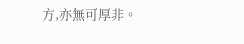方,亦無可厚非。